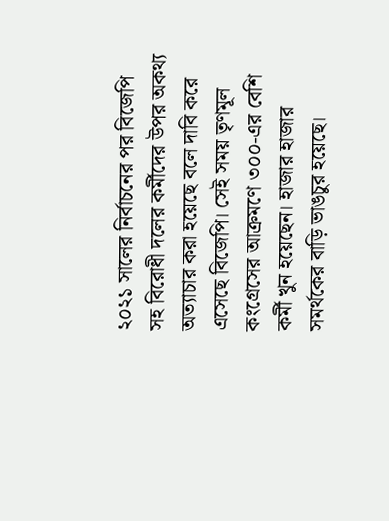২০২১ সালের নির্বাচনের পর বিজেপি সহ বিরোধী দলের কর্মীদের উপর অকথ্য অত্যাচার করা হয়েছে বলে দাবি করে এসেছে বিজেপি। সেই সময় তৃণমূল কংগ্রেসের আক্রমণে ৩০০-এর বেশি কর্মী খুন হয়েছেন। হাজার হাজার সমর্থকের বাড়ি ভাঙচুর হয়েছে।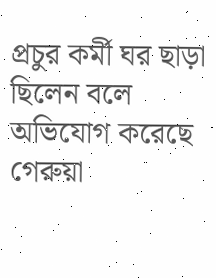প্রচুর কর্মী ঘর ছাড়া ছিলেন বলে অভিযোগ করেছে গেরুয়া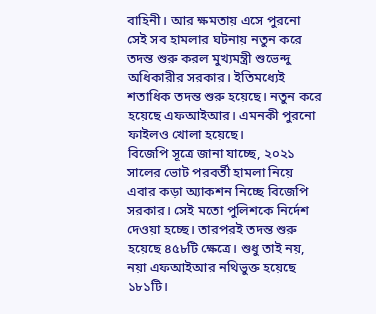বাহিনী। আর ক্ষমতায় এসে পুরনো সেই সব হামলার ঘটনায় নতুন করে তদন্ত শুরু করল মুখ্যমন্ত্রী শুভেন্দু অধিকারীর সরকার। ইতিমধ্যেই শতাধিক তদন্ত শুরু হয়েছে। নতুন করে হয়েছে এফআইআর। এমনকী পুরনো ফাইলও খোলা হয়েছে।
বিজেপি সূত্রে জানা যাচ্ছে, ২০২১ সালের ভোট পরবর্তী হামলা নিয়ে এবার কড়া অ্যাকশন নিচ্ছে বিজেপি সরকার। সেই মতো পুলিশকে নির্দেশ দেওয়া হচ্ছে। তারপরই তদন্ত শুরু হয়েছে ৪৫৮টি ক্ষেত্রে। শুধু তাই নয়, নয়া এফআইআর নথিভুক্ত হয়েছে ১৮১টি।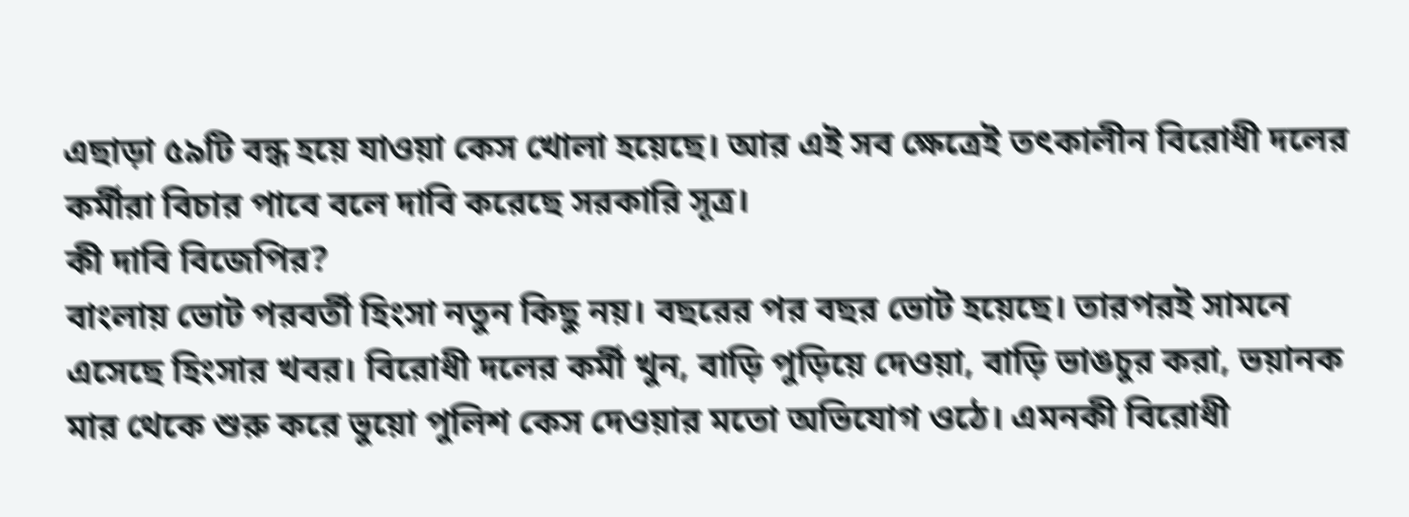এছাড়া ৫৯টি বন্ধ হয়ে যাওয়া কেস খোলা হয়েছে। আর এই সব ক্ষেত্রেই তৎকালীন বিরোধী দলের কর্মীরা বিচার পাবে বলে দাবি করেছে সরকারি সূত্র।
কী দাবি বিজেপির?
বাংলায় ভোট পরবর্তী হিংসা নতুন কিছু নয়। বছরের পর বছর ভোট হয়েছে। তারপরই সামনে এসেছে হিংসার খবর। বিরোধী দলের কর্মী খুন, বাড়ি পুড়িয়ে দেওয়া, বাড়ি ভাঙচুর করা, ভয়ানক মার থেকে শুরু করে ভুয়ো পুলিশ কেস দেওয়ার মতো অভিযোগ ওঠে। এমনকী বিরোধী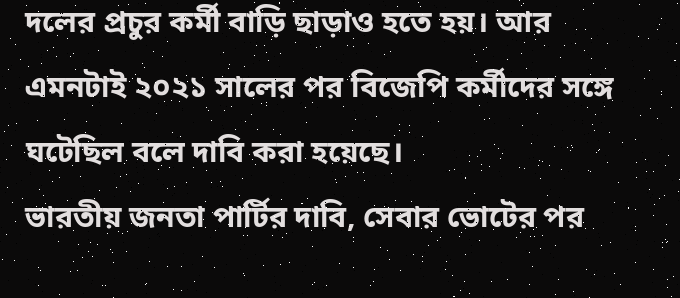দলের প্রচুর কর্মী বাড়ি ছাড়াও হতে হয়। আর এমনটাই ২০২১ সালের পর বিজেপি কর্মীদের সঙ্গে ঘটেছিল বলে দাবি করা হয়েছে।
ভারতীয় জনতা পার্টির দাবি, সেবার ভোটের পর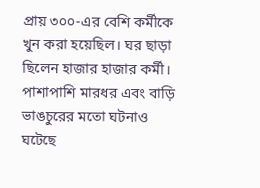প্রায় ৩০০-এর বেশি কর্মীকে খুন করা হয়েছিল। ঘর ছাড়া ছিলেন হাজার হাজার কর্মী। পাশাপাশি মারধর এবং বাড়ি ভাঙচুরের মতো ঘটনাও ঘটেছে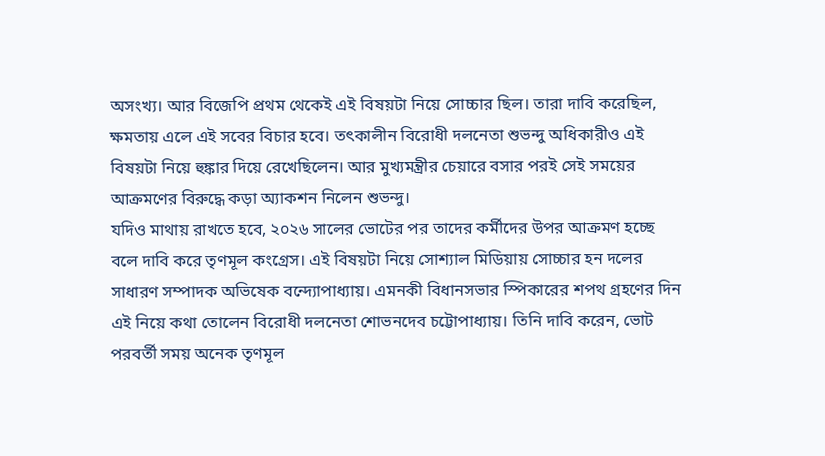অসংখ্য। আর বিজেপি প্রথম থেকেই এই বিষয়টা নিয়ে সোচ্চার ছিল। তারা দাবি করেছিল, ক্ষমতায় এলে এই সবের বিচার হবে। তৎকালীন বিরোধী দলনেতা শুভন্দু অধিকারীও এই বিষয়টা নিয়ে হুঙ্কার দিয়ে রেখেছিলেন। আর মুখ্যমন্ত্রীর চেয়ারে বসার পরই সেই সময়ের আক্রমণের বিরুদ্ধে কড়া অ্যাকশন নিলেন শুভন্দু।
যদিও মাথায় রাখতে হবে, ২০২৬ সালের ভোটের পর তাদের কর্মীদের উপর আক্রমণ হচ্ছে বলে দাবি করে তৃণমূল কংগ্রেস। এই বিষয়টা নিয়ে সোশ্যাল মিডিয়ায় সোচ্চার হন দলের সাধারণ সম্পাদক অভিষেক বন্দ্যোপাধ্যায়। এমনকী বিধানসভার স্পিকারের শপথ গ্রহণের দিন এই নিয়ে কথা তোলেন বিরোধী দলনেতা শোভনদেব চট্টোপাধ্যায়। তিনি দাবি করেন, ভোট পরবর্তী সময় অনেক তৃণমূল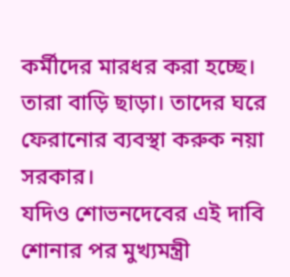কর্মীদের মারধর করা হচ্ছে। তারা বাড়ি ছাড়া। তাদের ঘরে ফেরানোর ব্যবস্থা করুক নয়া সরকার।
যদিও শোভনদেবের এই দাবি শোনার পর মুখ্যমন্ত্রী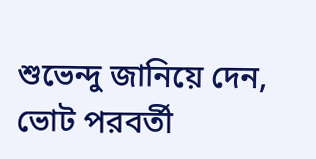শুভেন্দু জানিয়ে দেন, ভোট পরবর্তী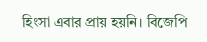হিংসা এবার প্রায় হয়নি। বিজেপি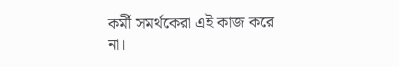কর্মী সমর্থকেরা এই কাজ করে না।